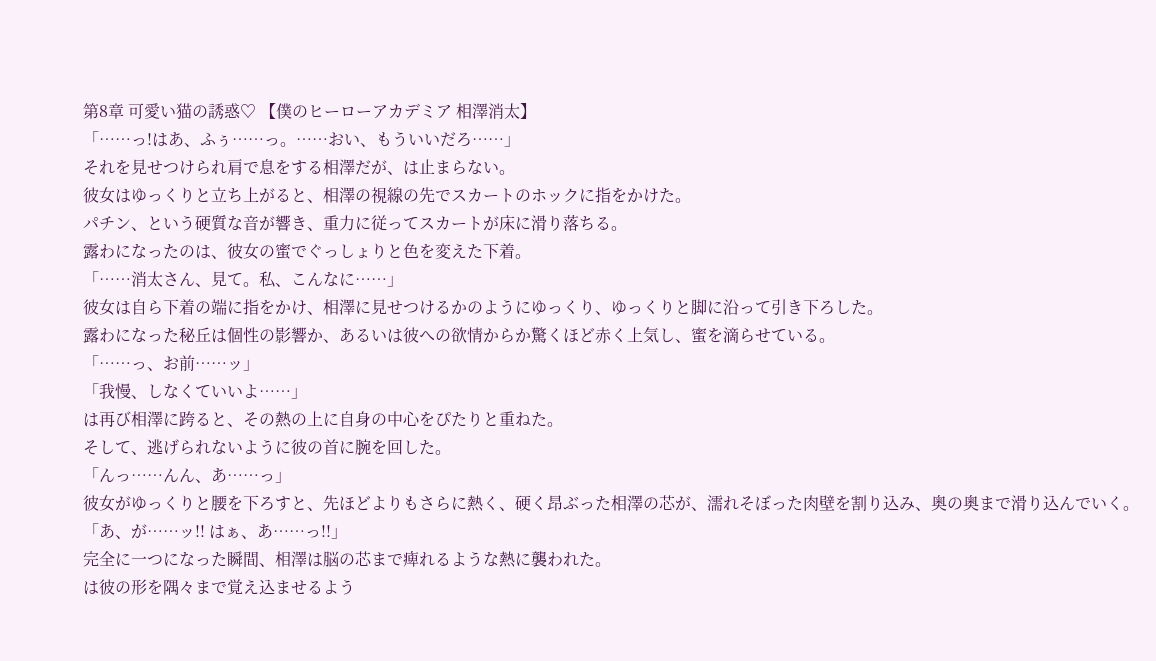第8章 可愛い猫の誘惑♡ 【僕のヒーローアカデミア 相澤消太】
「……っ!はあ、ふぅ……っ。……おい、もういいだろ……」
それを見せつけられ肩で息をする相澤だが、は止まらない。
彼女はゆっくりと立ち上がると、相澤の視線の先でスカートのホックに指をかけた。
パチン、という硬質な音が響き、重力に従ってスカートが床に滑り落ちる。
露わになったのは、彼女の蜜でぐっしょりと色を変えた下着。
「……消太さん、見て。私、こんなに……」
彼女は自ら下着の端に指をかけ、相澤に見せつけるかのようにゆっくり、ゆっくりと脚に沿って引き下ろした。
露わになった秘丘は個性の影響か、あるいは彼への欲情からか驚くほど赤く上気し、蜜を滴らせている。
「……っ、お前……ッ」
「我慢、しなくていいよ……」
は再び相澤に跨ると、その熱の上に自身の中心をぴたりと重ねた。
そして、逃げられないように彼の首に腕を回した。
「んっ……んん、あ……っ」
彼女がゆっくりと腰を下ろすと、先ほどよりもさらに熱く、硬く昂ぶった相澤の芯が、濡れそぼった肉壁を割り込み、奥の奥まで滑り込んでいく。
「あ、が……ッ!! はぁ、あ……っ!!」
完全に一つになった瞬間、相澤は脳の芯まで痺れるような熱に襲われた。
は彼の形を隅々まで覚え込ませるよう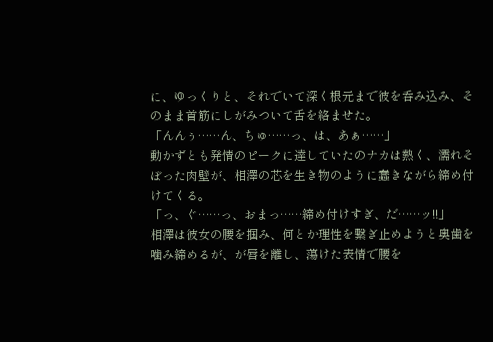に、ゆっくりと、それでいて深く根元まで彼を呑み込み、そのまま首筋にしがみついて舌を絡ませた。
「んんぅ……ん、ちゅ……っ、は、あぁ……」
動かずとも発情のピークに達していたのナカは熱く、濡れそぼった肉壁が、相澤の芯を生き物のように蠢きながら締め付けてくる。
「っ、ぐ……っ、おまっ……締め付けすぎ、だ……ッ!!」
相澤は彼女の腰を掴み、何とか理性を繋ぎ止めようと奥歯を噛み締めるが、が唇を離し、蕩けた表情で腰を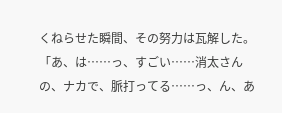くねらせた瞬間、その努力は瓦解した。
「あ、は……っ、すごい……消太さんの、ナカで、脈打ってる……っ、ん、あ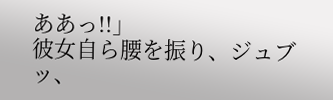ああっ!!」
彼女自ら腰を振り、ジュブッ、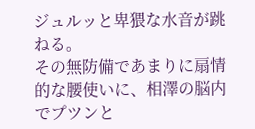ジュルッと卑猥な水音が跳ねる。
その無防備であまりに扇情的な腰使いに、相澤の脳内でプツンと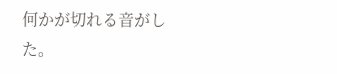何かが切れる音がした。